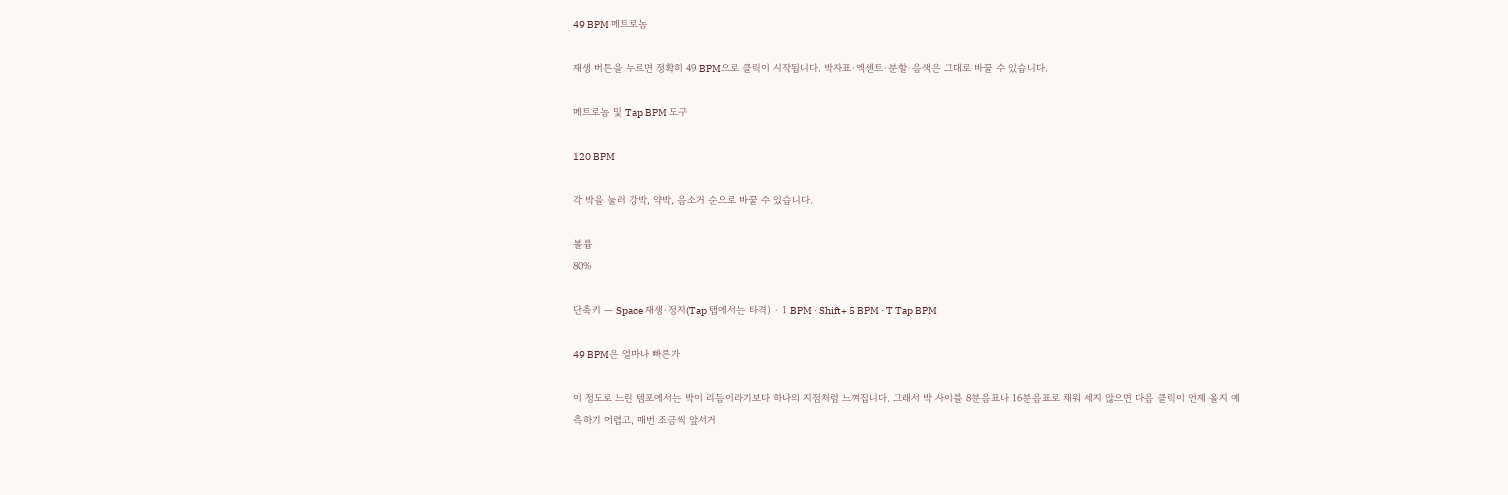49 BPM 메트로놈

재생 버튼을 누르면 정확히 49 BPM으로 클릭이 시작됩니다. 박자표·엑센트·분할·음색은 그대로 바꿀 수 있습니다.

메트로놈 및 Tap BPM 도구

120 BPM

각 박을 눌러 강박, 약박, 음소거 순으로 바꿀 수 있습니다.

볼륨
80%

단축키 — Space 재생·정지(Tap 탭에서는 타격) · 1 BPM · Shift+ 5 BPM · T Tap BPM

49 BPM은 얼마나 빠른가

이 정도로 느린 템포에서는 박이 리듬이라기보다 하나의 지점처럼 느껴집니다. 그래서 박 사이를 8분음표나 16분음표로 채워 세지 않으면 다음 클릭이 언제 올지 예측하기 어렵고, 매번 조금씩 앞서거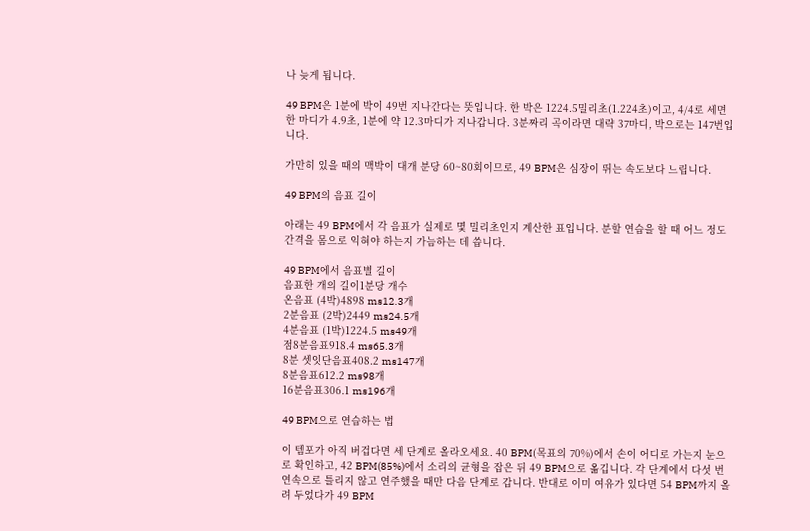나 늦게 됩니다.

49 BPM은 1분에 박이 49번 지나간다는 뜻입니다. 한 박은 1224.5밀리초(1.224초)이고, 4/4로 세면 한 마디가 4.9초, 1분에 약 12.3마디가 지나갑니다. 3분짜리 곡이라면 대략 37마디, 박으로는 147번입니다.

가만히 있을 때의 맥박이 대개 분당 60~80회이므로, 49 BPM은 심장이 뛰는 속도보다 느립니다.

49 BPM의 음표 길이

아래는 49 BPM에서 각 음표가 실제로 몇 밀리초인지 계산한 표입니다. 분할 연습을 할 때 어느 정도 간격을 몸으로 익혀야 하는지 가늠하는 데 씁니다.

49 BPM에서 음표별 길이
음표한 개의 길이1분당 개수
온음표 (4박)4898 ms12.3개
2분음표 (2박)2449 ms24.5개
4분음표 (1박)1224.5 ms49개
점8분음표918.4 ms65.3개
8분 셋잇단음표408.2 ms147개
8분음표612.2 ms98개
16분음표306.1 ms196개

49 BPM으로 연습하는 법

이 템포가 아직 버겁다면 세 단계로 올라오세요. 40 BPM(목표의 70%)에서 손이 어디로 가는지 눈으로 확인하고, 42 BPM(85%)에서 소리의 균형을 잡은 뒤 49 BPM으로 옮깁니다. 각 단계에서 다섯 번 연속으로 틀리지 않고 연주했을 때만 다음 단계로 갑니다. 반대로 이미 여유가 있다면 54 BPM까지 올려 두었다가 49 BPM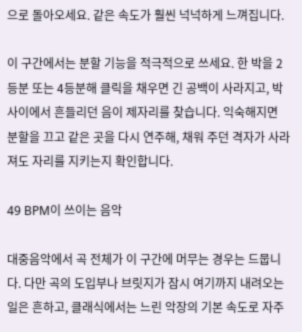으로 돌아오세요. 같은 속도가 훨씬 넉넉하게 느껴집니다.

이 구간에서는 분할 기능을 적극적으로 쓰세요. 한 박을 2등분 또는 4등분해 클릭을 채우면 긴 공백이 사라지고, 박 사이에서 흔들리던 음이 제자리를 찾습니다. 익숙해지면 분할을 끄고 같은 곳을 다시 연주해, 채워 주던 격자가 사라져도 자리를 지키는지 확인합니다.

49 BPM이 쓰이는 음악

대중음악에서 곡 전체가 이 구간에 머무는 경우는 드뭅니다. 다만 곡의 도입부나 브릿지가 잠시 여기까지 내려오는 일은 흔하고, 클래식에서는 느린 악장의 기본 속도로 자주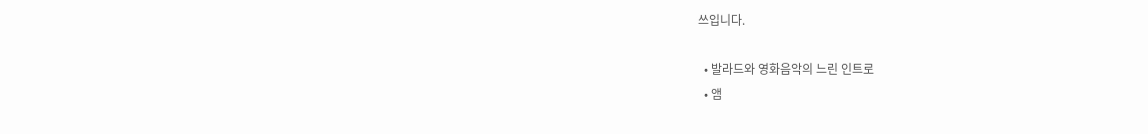쓰입니다.

  • 발라드와 영화음악의 느린 인트로
  • 앰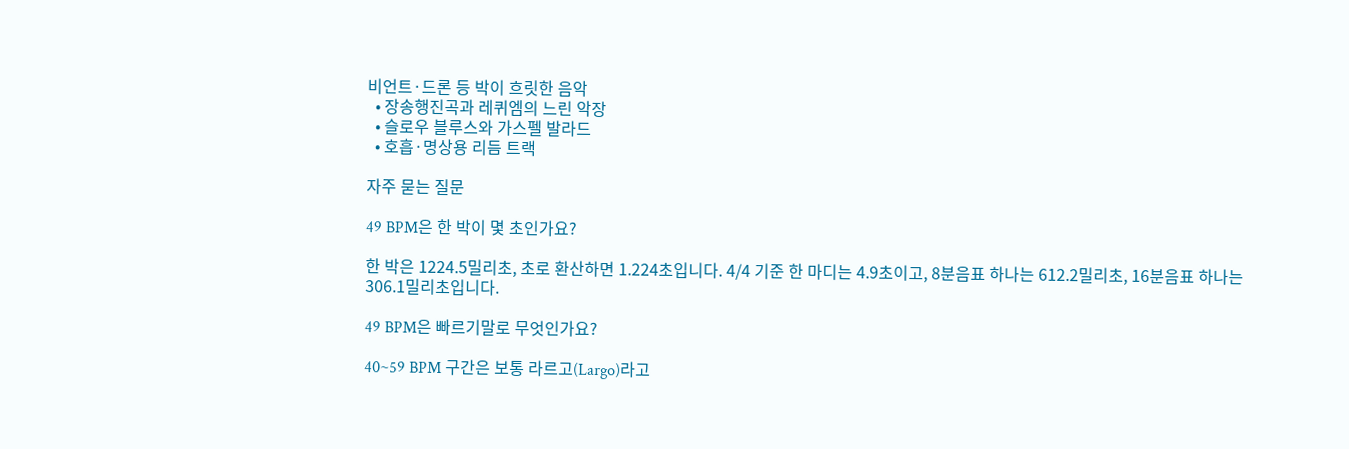비언트·드론 등 박이 흐릿한 음악
  • 장송행진곡과 레퀴엠의 느린 악장
  • 슬로우 블루스와 가스펠 발라드
  • 호흡·명상용 리듬 트랙

자주 묻는 질문

49 BPM은 한 박이 몇 초인가요?

한 박은 1224.5밀리초, 초로 환산하면 1.224초입니다. 4/4 기준 한 마디는 4.9초이고, 8분음표 하나는 612.2밀리초, 16분음표 하나는 306.1밀리초입니다.

49 BPM은 빠르기말로 무엇인가요?

40~59 BPM 구간은 보통 라르고(Largo)라고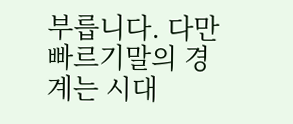부릅니다. 다만 빠르기말의 경계는 시대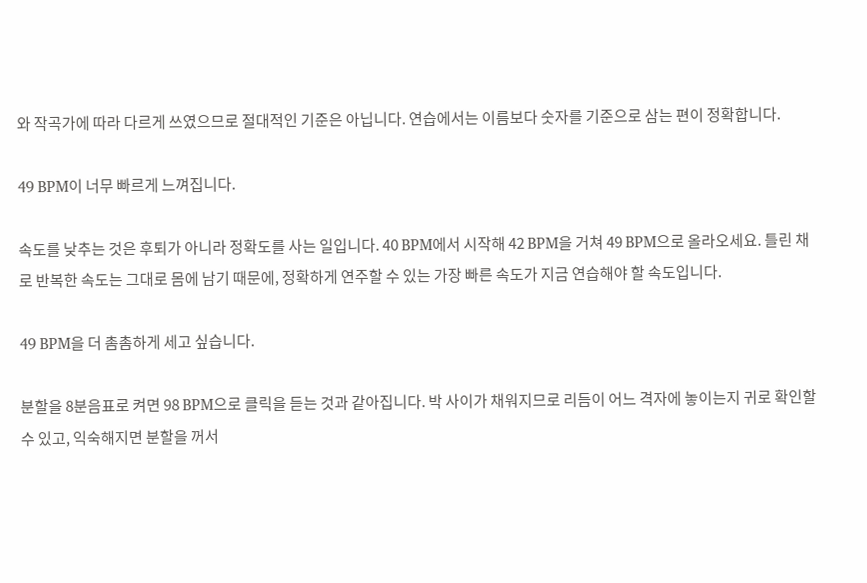와 작곡가에 따라 다르게 쓰였으므로 절대적인 기준은 아닙니다. 연습에서는 이름보다 숫자를 기준으로 삼는 편이 정확합니다.

49 BPM이 너무 빠르게 느껴집니다.

속도를 낮추는 것은 후퇴가 아니라 정확도를 사는 일입니다. 40 BPM에서 시작해 42 BPM을 거쳐 49 BPM으로 올라오세요. 틀린 채로 반복한 속도는 그대로 몸에 남기 때문에, 정확하게 연주할 수 있는 가장 빠른 속도가 지금 연습해야 할 속도입니다.

49 BPM을 더 촘촘하게 세고 싶습니다.

분할을 8분음표로 켜면 98 BPM으로 클릭을 듣는 것과 같아집니다. 박 사이가 채워지므로 리듬이 어느 격자에 놓이는지 귀로 확인할 수 있고, 익숙해지면 분할을 꺼서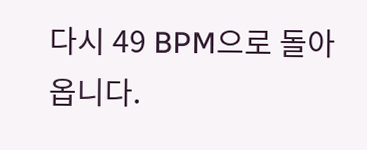다시 49 BPM으로 돌아옵니다.